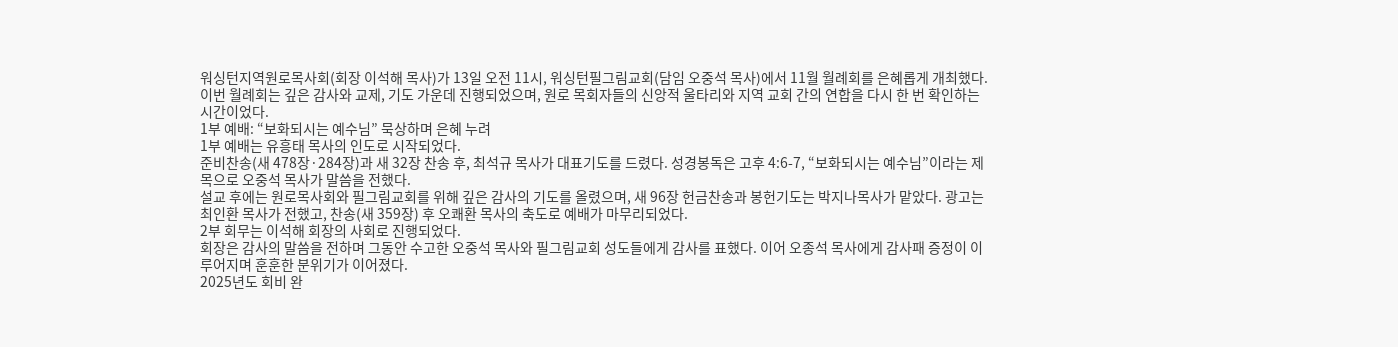워싱턴지역원로목사회(회장 이석해 목사)가 13일 오전 11시, 워싱턴필그림교회(담임 오중석 목사)에서 11월 월례회를 은혜롭게 개최했다. 이번 월례회는 깊은 감사와 교제, 기도 가운데 진행되었으며, 원로 목회자들의 신앙적 울타리와 지역 교회 간의 연합을 다시 한 번 확인하는 시간이었다.
1부 예배: “보화되시는 예수님” 묵상하며 은혜 누려
1부 예배는 유흥태 목사의 인도로 시작되었다.
준비찬송(새 478장·284장)과 새 32장 찬송 후, 최석규 목사가 대표기도를 드렸다. 성경봉독은 고후 4:6-7, “보화되시는 예수님”이라는 제목으로 오중석 목사가 말씀을 전했다.
설교 후에는 원로목사회와 필그림교회를 위해 깊은 감사의 기도를 올렸으며, 새 96장 헌금찬송과 봉헌기도는 박지나목사가 맡았다. 광고는 최인환 목사가 전했고, 찬송(새 359장) 후 오쾌환 목사의 축도로 예배가 마무리되었다.
2부 회무는 이석해 회장의 사회로 진행되었다.
회장은 감사의 말씀을 전하며 그동안 수고한 오중석 목사와 필그림교회 성도들에게 감사를 표했다. 이어 오종석 목사에게 감사패 증정이 이루어지며 훈훈한 분위기가 이어졌다.
2025년도 회비 완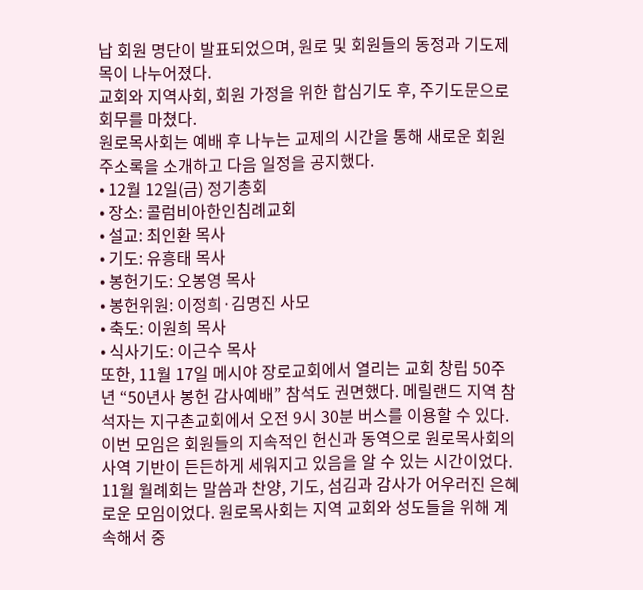납 회원 명단이 발표되었으며, 원로 및 회원들의 동정과 기도제목이 나누어졌다.
교회와 지역사회, 회원 가정을 위한 합심기도 후, 주기도문으로 회무를 마쳤다.
원로목사회는 예배 후 나누는 교제의 시간을 통해 새로운 회원 주소록을 소개하고 다음 일정을 공지했다.
• 12월 12일(금) 정기총회
• 장소: 콜럼비아한인침례교회
• 설교: 최인환 목사
• 기도: 유흥태 목사
• 봉헌기도: 오봉영 목사
• 봉헌위원: 이정희·김명진 사모
• 축도: 이원희 목사
• 식사기도: 이근수 목사
또한, 11월 17일 메시야 장로교회에서 열리는 교회 창립 50주년 “50년사 봉헌 감사예배” 참석도 권면했다. 메릴랜드 지역 참석자는 지구촌교회에서 오전 9시 30분 버스를 이용할 수 있다. 이번 모임은 회원들의 지속적인 헌신과 동역으로 원로목사회의 사역 기반이 든든하게 세워지고 있음을 알 수 있는 시간이었다.
11월 월례회는 말씀과 찬양, 기도, 섬김과 감사가 어우러진 은혜로운 모임이었다. 원로목사회는 지역 교회와 성도들을 위해 계속해서 중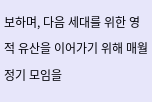보하며, 다음 세대를 위한 영적 유산을 이어가기 위해 매월 정기 모임을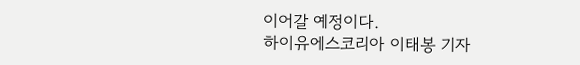이어갈 예정이다.
하이유에스코리아 이태봉 기자